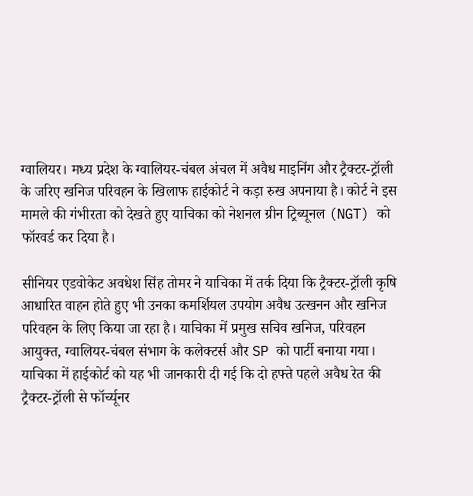ग्वालियर। मध्य प्रदेश के ग्वालियर-चंबल अंचल में अवैध माइनिंग और ट्रैक्टर-ट्रॉली के जरिए खनिज परिवहन के खिलाफ हाईकोर्ट ने कड़ा रुख अपनाया है। कोर्ट ने इस मामले की गंभीरता को देखते हुए याचिका को नेशनल ग्रीन ट्रिब्यूनल (NGT) को फॉरवर्ड कर दिया है।

सीनियर एडवोकेट अवधेश सिंह तोमर ने याचिका में तर्क दिया कि ट्रैक्टर-ट्रॉली कृषि आधारित वाहन होते हुए भी उनका कमर्शियल उपयोग अवैध उत्खनन और खनिज परिवहन के लिए किया जा रहा है। याचिका में प्रमुख सचिव खनिज, परिवहन आयुक्त, ग्वालियर-चंबल संभाग के कलेक्टर्स और SP को पार्टी बनाया गया।
याचिका में हाईकोर्ट को यह भी जानकारी दी गई कि दो हफ्ते पहले अवैध रेत की ट्रैक्टर-ट्रॉली से फॉर्च्यूनर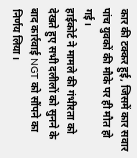कार की टक्कर हुई, जिसमें कार सवार पांच युवकों की मौके पर ही मौत हो गई।
हाईकोर्ट ने मामले की गंभीरता को देखते हुए सभी दलीलों को सुनने के बाद कार्रवाई NGT को सौंपने का निर्णय लिया।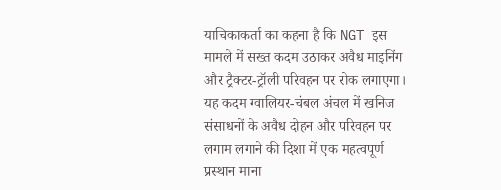याचिकाकर्ता का कहना है कि NGT इस मामले में सख्त कदम उठाकर अवैध माइनिंग और ट्रैक्टर-ट्रॉली परिवहन पर रोक लगाएगा।
यह कदम ग्वालियर-चंबल अंचल में खनिज संसाधनों के अवैध दोहन और परिवहन पर लगाम लगाने की दिशा में एक महत्वपूर्ण प्रस्थान माना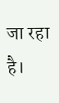जा रहा है।